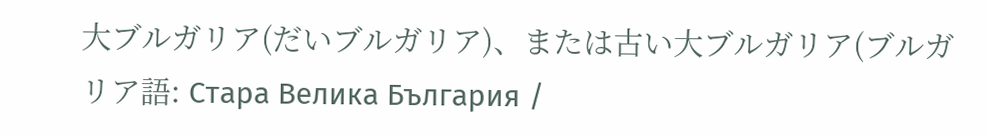大ブルガリア(だいブルガリア)、または古い大ブルガリア(ブルガリア語: Стара Велика България /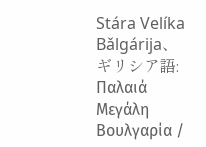Stára Velíka Bǎlgárija、ギリシア語: Παλαιά Μεγάλη Βουλγαρία /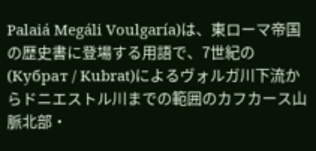Palaiá Megáli Voulgaría)は、東ローマ帝国の歴史書に登場する用語で、7世紀の(Кубрат / Kubrat)によるヴォルガ川下流からドニエストル川までの範囲のカフカース山脈北部・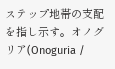ステップ地帯の支配を指し示す。オノグリア(Onoguria /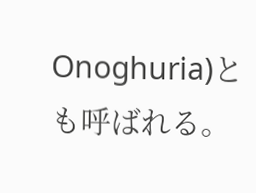Onoghuria)とも呼ばれる。